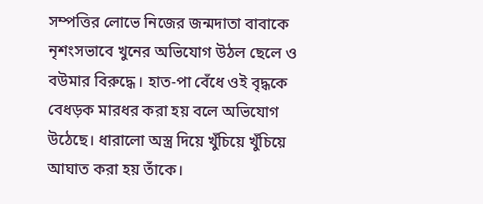সম্পত্তির লোভে নিজের জন্মদাতা বাবাকে নৃশংসভাবে খুনের অভিযোগ উঠল ছেলে ও বউমার বিরুদ্ধে। হাত-পা বেঁধে ওই বৃদ্ধকে বেধড়ক মারধর করা হয় বলে অভিযোগ উঠেছে। ধারালো অস্ত্র দিয়ে খুঁচিয়ে খুঁচিয়ে আঘাত করা হয় তাঁকে।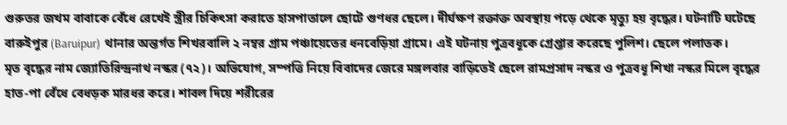গুরুতর জখম বাবাকে বেঁধে রেখেই স্ত্রীর চিকিৎসা করাতে হাসপাতালে ছোটে গুণধর ছেলে। দীর্ঘক্ষণ রক্তাক্ত অবস্থায় পড়ে থেকে মৃত্যু হয় বৃদ্ধের। ঘটনাটি ঘটেছে বারুইপুর (Baruipur) থানার অন্তর্গত শিখরবালি ২ নম্বর গ্রাম পঞ্চায়েতের ধনবেড়িয়া গ্রামে। এই ঘটনায় পুত্রবধূকে গ্রেপ্তার করেছে পুলিশ। ছেলে পলাতক।
মৃত বৃদ্ধের নাম জ্যোতিরিন্দ্রনাথ নস্কর (৭২)। অভিযোগ, সম্পত্তি নিয়ে বিবাদের জেরে মঙ্গলবার বাড়িতেই ছেলে রামপ্রসাদ নস্কর ও পুত্রবধূ শিখা নস্কর মিলে বৃদ্ধের হাত-পা বেঁধে বেধড়ক মারধর করে। শাবল দিয়ে শরীরের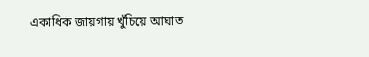একাধিক জায়গায় খুঁচিয়ে আঘাত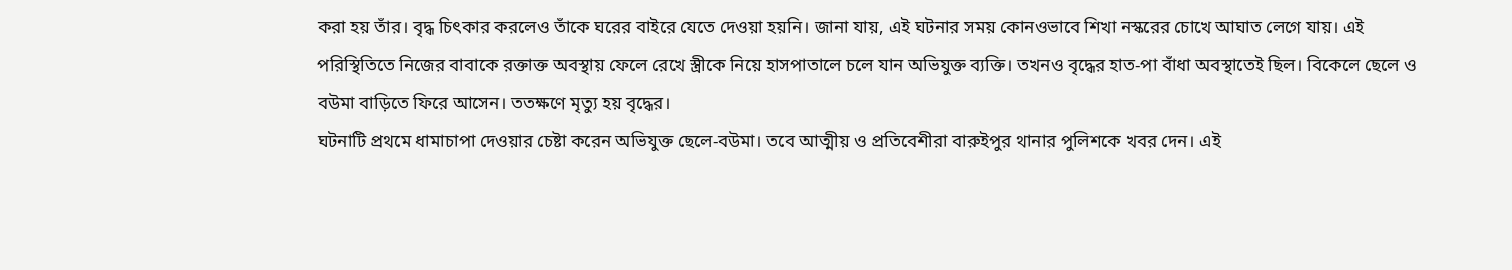করা হয় তাঁর। বৃদ্ধ চিৎকার করলেও তাঁকে ঘরের বাইরে যেতে দেওয়া হয়নি। জানা যায়, এই ঘটনার সময় কোনওভাবে শিখা নস্করের চোখে আঘাত লেগে যায়। এই পরিস্থিতিতে নিজের বাবাকে রক্তাক্ত অবস্থায় ফেলে রেখে স্ত্রীকে নিয়ে হাসপাতালে চলে যান অভিযুক্ত ব্যক্তি। তখনও বৃদ্ধের হাত-পা বাঁধা অবস্থাতেই ছিল। বিকেলে ছেলে ও বউমা বাড়িতে ফিরে আসেন। ততক্ষণে মৃত্যু হয় বৃদ্ধের।
ঘটনাটি প্রথমে ধামাচাপা দেওয়ার চেষ্টা করেন অভিযুক্ত ছেলে-বউমা। তবে আত্মীয় ও প্রতিবেশীরা বারুইপুর থানার পুলিশকে খবর দেন। এই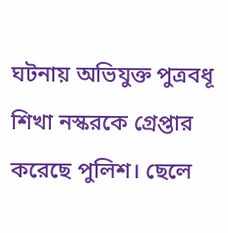ঘটনায় অভিযুক্ত পুত্রবধূ শিখা নস্করকে গ্রেপ্তার করেছে পুলিশ। ছেলে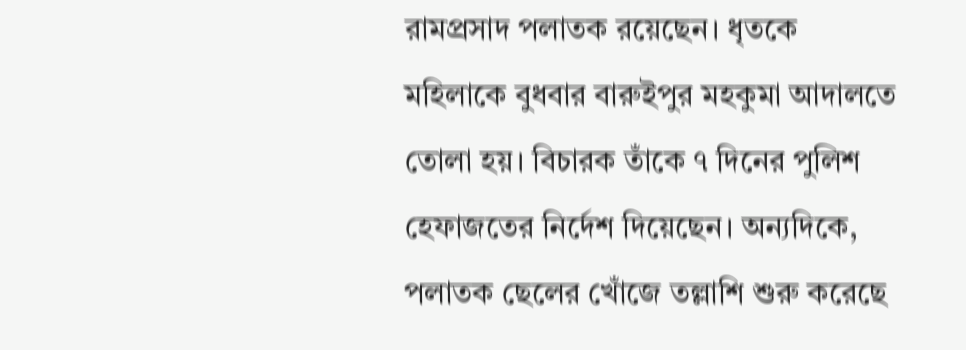রামপ্রসাদ পলাতক রয়েছেন। ধৃতকে মহিলাকে বুধবার বারুইপুর মহকুমা আদালতে তোলা হয়। বিচারক তাঁকে ৭ দিনের পুলিশ হেফাজতের নির্দেশ দিয়েছেন। অন্যদিকে, পলাতক ছেলের খোঁজে তল্লাশি শুরু করেছে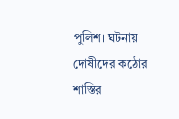পুলিশ। ঘটনায় দোষীদের কঠোর শাস্তির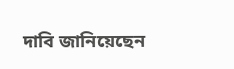দাবি জানিয়েছেন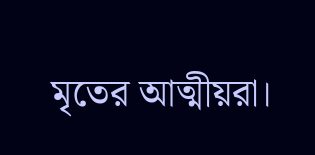মৃতের আত্মীয়রা।